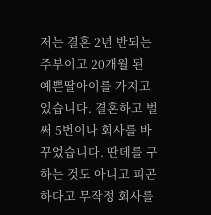저는 결혼 2년 반되는 주부이고 20개월 된 예쁜딸아이를 가지고 있습니다. 결혼하고 벌써 5번이나 회사를 바꾸었습니다. 딴데를 구하는 것도 아니고 피곤하다고 무작정 회사를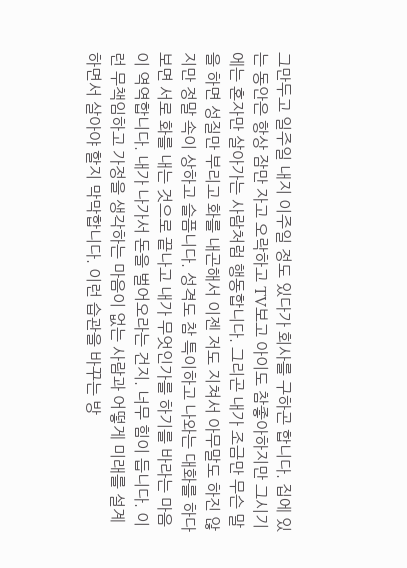그만두고 일주일 내지 이주일 정도 있다가 회사를 구하곤 합니다. 집에 있는 동안은 항상 잠만 자고 오락하고 TV보고 아이도 참좋아하지만 그시기에는 혼자만 살아가는 사람처럼 행동합니다. 그리곤 내가 조금만 무슨 말을 하면 성질만 부리고 화를 내곤해서 이젠 저도 지쳐서 아무말도 하진 않지만 정말 속이 상하고 슬픔니다. 성격도 참 특이하고 나와는 대화를 하다보면 서로 화를 내는 것으로 끝나고 내가 무엇인가를 하기를 바라는 마음이 역역합니다. 내가 나가서 돈을 벌어오라는 건지. 너무 힘이 듭니다. 이런 무책임하고 가정을 생각하는 마음이 없는 사람과 어떻게 미래를 설계하면서 살아야 할지 막막합니다. 이런 습관을 바꾸는 방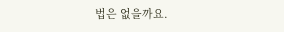법은 없을까요.